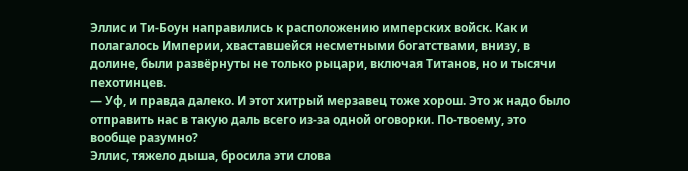Эллис и Ти-Боун направились к расположению имперских войск. Как и полагалось Империи, хваставшейся несметными богатствами, внизу, в долине, были развёрнуты не только рыцари, включая Титанов, но и тысячи пехотинцев.
— Уф, и правда далеко. И этот хитрый мерзавец тоже хорош. Это ж надо было отправить нас в такую даль всего из-за одной оговорки. По-твоему, это вообще разумно?
Эллис, тяжело дыша, бросила эти слова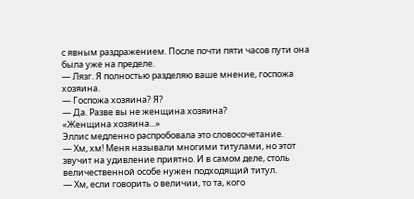с явным раздражением. После почти пяти часов пути она была уже на пределе.
— Лязг. Я полностью разделяю ваше мнение, госпожа хозяина.
— Госпожа хозяина? Я?
— Да. Разве вы не женщина хозяина?
«Женщина хозяина...»
Эллис медленно распробовала это словосочетание.
— Хм, хм! Меня называли многими титулами, но этот звучит на удивление приятно. И в самом деле, столь величественной особе нужен подходящий титул.
— Хм, если говорить о величии, то та, кого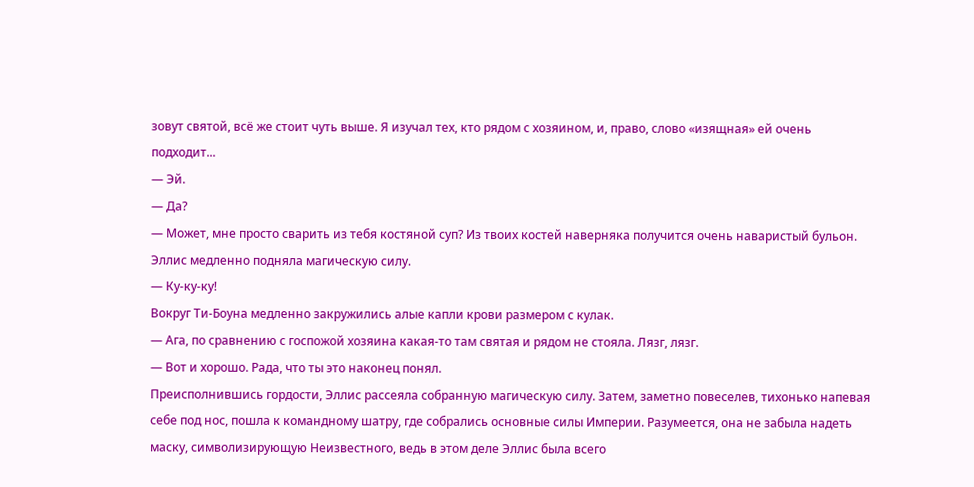зовут святой, всё же стоит чуть выше. Я изучал тех, кто рядом с хозяином, и, право, слово «изящная» ей очень подходит...
— Эй.
— Да?
— Может, мне просто сварить из тебя костяной суп? Из твоих костей наверняка получится очень наваристый бульон.
Эллис медленно подняла магическую силу.
— Ку-ку-ку!
Вокруг Ти-Боуна медленно закружились алые капли крови размером с кулак.
— Ага, по сравнению с госпожой хозяина какая-то там святая и рядом не стояла. Лязг, лязг.
— Вот и хорошо. Рада, что ты это наконец понял.
Преисполнившись гордости, Эллис рассеяла собранную магическую силу. Затем, заметно повеселев, тихонько напевая себе под нос, пошла к командному шатру, где собрались основные силы Империи. Разумеется, она не забыла надеть маску, символизирующую Неизвестного, ведь в этом деле Эллис была всего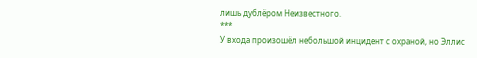лишь дублёром Неизвестного.
***
У входа произошёл небольшой инцидент с охраной, но Эллис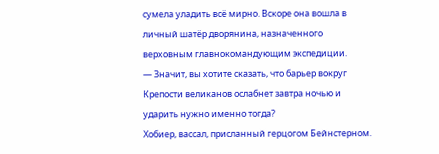сумела уладить всё мирно. Вскоре она вошла в личный шатёр дворянина, назначенного верховным главнокомандующим экспедиции.
— Значит, вы хотите сказать, что барьер вокруг Крепости великанов ослабнет завтра ночью и ударить нужно именно тогда?
Хобиер, вассал, присланный герцогом Бейнстерном.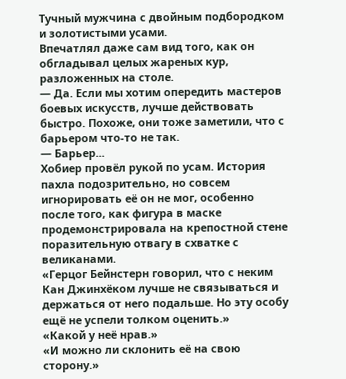Тучный мужчина с двойным подбородком и золотистыми усами.
Впечатлял даже сам вид того, как он обгладывал целых жареных кур, разложенных на столе.
— Да. Если мы хотим опередить мастеров боевых искусств, лучше действовать быстро. Похоже, они тоже заметили, что с барьером что-то не так.
— Барьер...
Хобиер провёл рукой по усам. История пахла подозрительно, но совсем игнорировать её он не мог, особенно после того, как фигура в маске продемонстрировала на крепостной стене поразительную отвагу в схватке с великанами.
«Герцог Бейнстерн говорил, что с неким Кан Джинхёком лучше не связываться и держаться от него подальше. Но эту особу ещё не успели толком оценить.»
«Какой у неё нрав.»
«И можно ли склонить её на свою сторону.»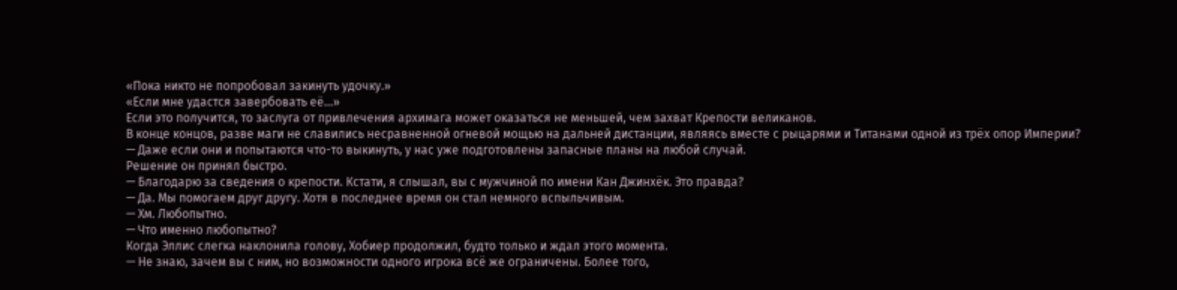«Пока никто не попробовал закинуть удочку.»
«Если мне удастся завербовать её...»
Если это получится, то заслуга от привлечения архимага может оказаться не меньшей, чем захват Крепости великанов.
В конце концов, разве маги не славились несравненной огневой мощью на дальней дистанции, являясь вместе с рыцарями и Титанами одной из трёх опор Империи?
— Даже если они и попытаются что-то выкинуть, у нас уже подготовлены запасные планы на любой случай.
Решение он принял быстро.
— Благодарю за сведения о крепости. Кстати, я слышал, вы с мужчиной по имени Кан Джинхёк. Это правда?
— Да. Мы помогаем друг другу. Хотя в последнее время он стал немного вспыльчивым.
— Хм. Любопытно.
— Что именно любопытно?
Когда Эллис слегка наклонила голову, Хобиер продолжил, будто только и ждал этого момента.
— Не знаю, зачем вы с ним, но возможности одного игрока всё же ограничены. Более того,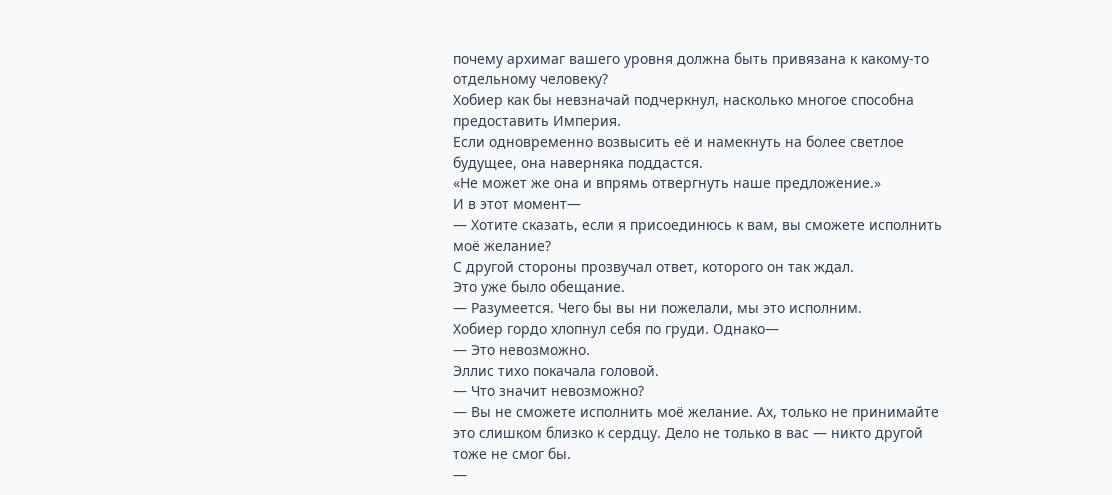почему архимаг вашего уровня должна быть привязана к какому-то отдельному человеку?
Хобиер как бы невзначай подчеркнул, насколько многое способна предоставить Империя.
Если одновременно возвысить её и намекнуть на более светлое будущее, она наверняка поддастся.
«Не может же она и впрямь отвергнуть наше предложение.»
И в этот момент—
— Хотите сказать, если я присоединюсь к вам, вы сможете исполнить моё желание?
С другой стороны прозвучал ответ, которого он так ждал.
Это уже было обещание.
— Разумеется. Чего бы вы ни пожелали, мы это исполним.
Хобиер гордо хлопнул себя по груди. Однако—
— Это невозможно.
Эллис тихо покачала головой.
— Что значит невозможно?
— Вы не сможете исполнить моё желание. Ах, только не принимайте это слишком близко к сердцу. Дело не только в вас — никто другой тоже не смог бы.
—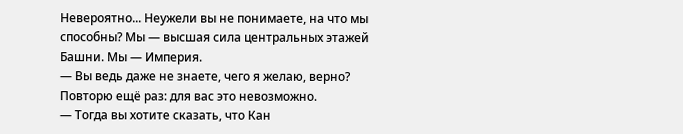Невероятно... Неужели вы не понимаете, на что мы способны? Мы — высшая сила центральных этажей Башни. Мы — Империя.
— Вы ведь даже не знаете, чего я желаю, верно? Повторю ещё раз: для вас это невозможно.
— Тогда вы хотите сказать, что Кан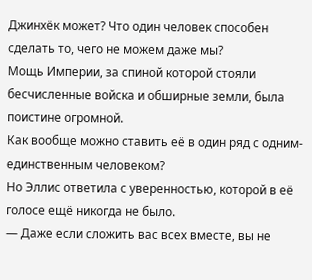Джинхёк может? Что один человек способен сделать то, чего не можем даже мы?
Мощь Империи, за спиной которой стояли бесчисленные войска и обширные земли, была поистине огромной.
Как вообще можно ставить её в один ряд с одним-единственным человеком?
Но Эллис ответила с уверенностью, которой в её голосе ещё никогда не было.
— Даже если сложить вас всех вместе, вы не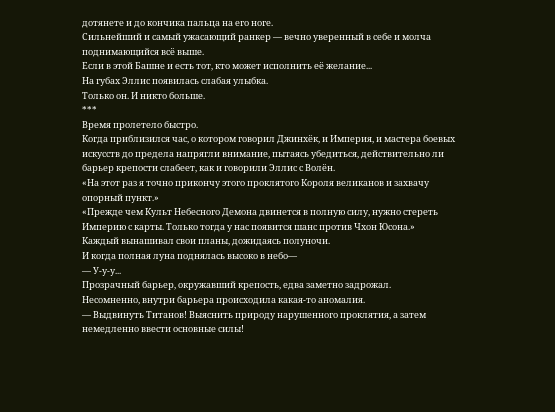дотянете и до кончика пальца на его ноге.
Сильнейший и самый ужасающий ранкер — вечно уверенный в себе и молча поднимающийся всё выше.
Если в этой Башне и есть тот, кто может исполнить её желание...
На губах Эллис появилась слабая улыбка.
Только он. И никто больше.
***
Время пролетело быстро.
Когда приблизился час, о котором говорил Джинхёк, и Империя, и мастера боевых искусств до предела напрягли внимание, пытаясь убедиться, действительно ли барьер крепости слабеет, как и говорили Эллис с Волён.
«На этот раз я точно прикончу этого проклятого Короля великанов и захвачу опорный пункт.»
«Прежде чем Культ Небесного Демона двинется в полную силу, нужно стереть Империю с карты. Только тогда у нас появится шанс против Чхон Юсона.»
Каждый вынашивал свои планы, дожидаясь полуночи.
И когда полная луна поднялась высоко в небо—
— У-у-у...
Прозрачный барьер, окружавший крепость, едва заметно задрожал.
Несомненно, внутри барьера происходила какая-то аномалия.
— Выдвинуть Титанов! Выяснить природу нарушенного проклятия, а затем немедленно ввести основные силы!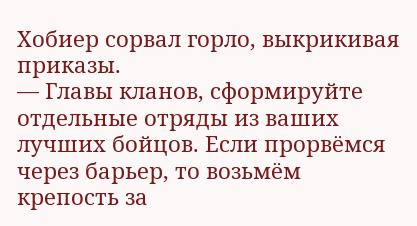Хобиер сорвал горло, выкрикивая приказы.
— Главы кланов, сформируйте отдельные отряды из ваших лучших бойцов. Если прорвёмся через барьер, то возьмём крепость за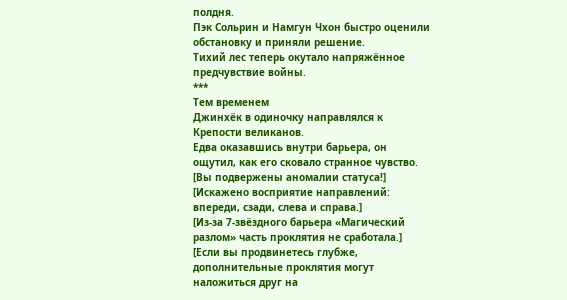полдня.
Пэк Сольрин и Намгун Чхон быстро оценили обстановку и приняли решение.
Тихий лес теперь окутало напряжённое предчувствие войны.
***
Тем временем
Джинхёк в одиночку направлялся к Крепости великанов.
Едва оказавшись внутри барьера, он ощутил, как его сковало странное чувство.
[Вы подвержены аномалии статуса!]
[Искажено восприятие направлений: впереди, сзади, слева и справа.]
[Из-за 7-звёздного барьера «Магический разлом» часть проклятия не сработала.]
[Если вы продвинетесь глубже, дополнительные проклятия могут наложиться друг на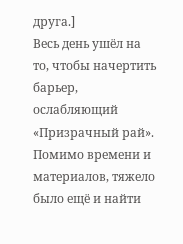друга.]
Весь день ушёл на то, чтобы начертить барьер, ослабляющий «Призрачный рай».
Помимо времени и материалов, тяжело было ещё и найти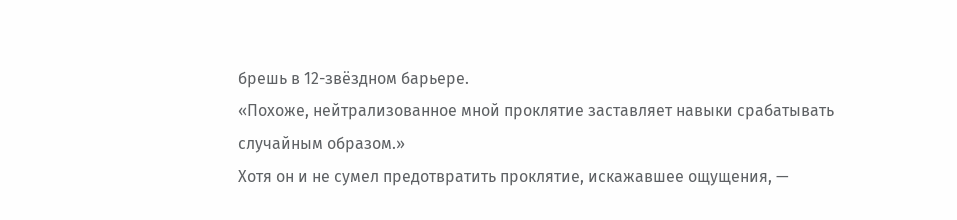брешь в 12-звёздном барьере.
«Похоже, нейтрализованное мной проклятие заставляет навыки срабатывать случайным образом.»
Хотя он и не сумел предотвратить проклятие, искажавшее ощущения, —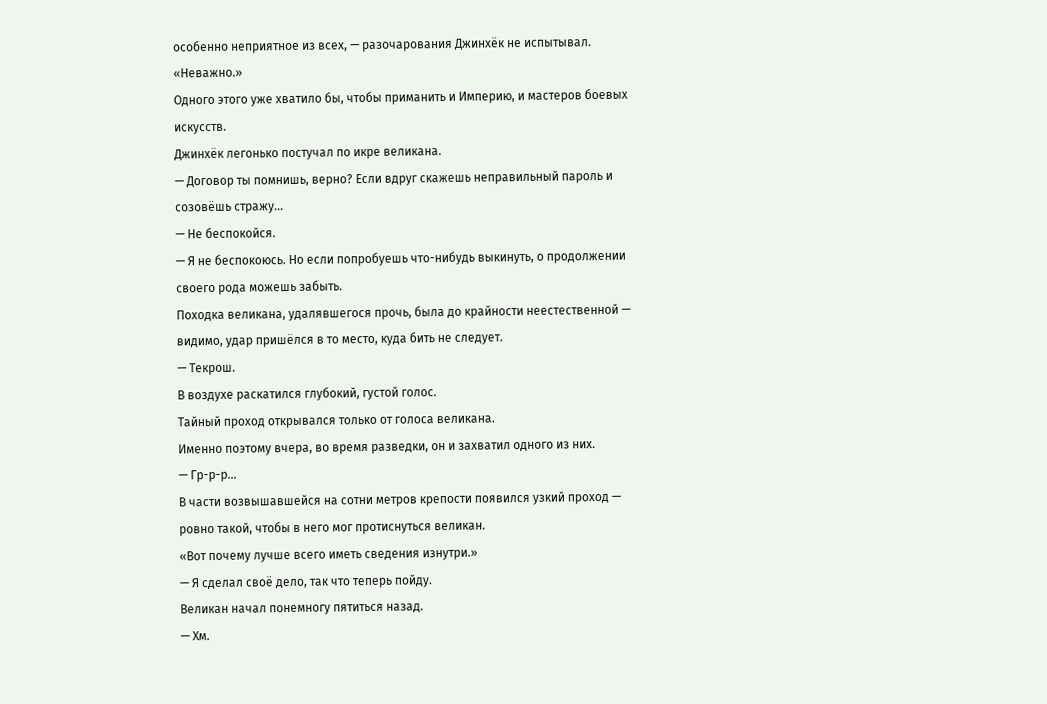особенно неприятное из всех, — разочарования Джинхёк не испытывал.
«Неважно.»
Одного этого уже хватило бы, чтобы приманить и Империю, и мастеров боевых искусств.
Джинхёк легонько постучал по икре великана.
— Договор ты помнишь, верно? Если вдруг скажешь неправильный пароль и созовёшь стражу...
— Не беспокойся.
— Я не беспокоюсь. Но если попробуешь что-нибудь выкинуть, о продолжении своего рода можешь забыть.
Походка великана, удалявшегося прочь, была до крайности неестественной — видимо, удар пришёлся в то место, куда бить не следует.
— Текрош.
В воздухе раскатился глубокий, густой голос.
Тайный проход открывался только от голоса великана.
Именно поэтому вчера, во время разведки, он и захватил одного из них.
— Гр-р-р...
В части возвышавшейся на сотни метров крепости появился узкий проход — ровно такой, чтобы в него мог протиснуться великан.
«Вот почему лучше всего иметь сведения изнутри.»
— Я сделал своё дело, так что теперь пойду.
Великан начал понемногу пятиться назад.
— Хм.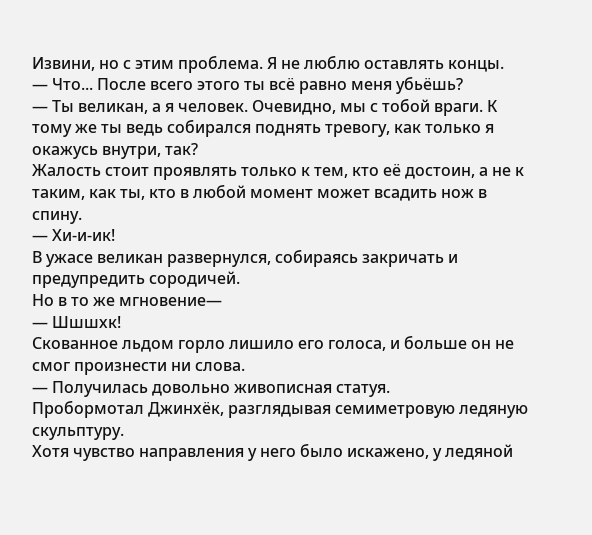Извини, но с этим проблема. Я не люблю оставлять концы.
— Что... После всего этого ты всё равно меня убьёшь?
— Ты великан, а я человек. Очевидно, мы с тобой враги. К тому же ты ведь собирался поднять тревогу, как только я окажусь внутри, так?
Жалость стоит проявлять только к тем, кто её достоин, а не к таким, как ты, кто в любой момент может всадить нож в спину.
— Хи-и-ик!
В ужасе великан развернулся, собираясь закричать и предупредить сородичей.
Но в то же мгновение—
— Шшшхк!
Скованное льдом горло лишило его голоса, и больше он не смог произнести ни слова.
— Получилась довольно живописная статуя.
Пробормотал Джинхёк, разглядывая семиметровую ледяную скульптуру.
Хотя чувство направления у него было искажено, у ледяной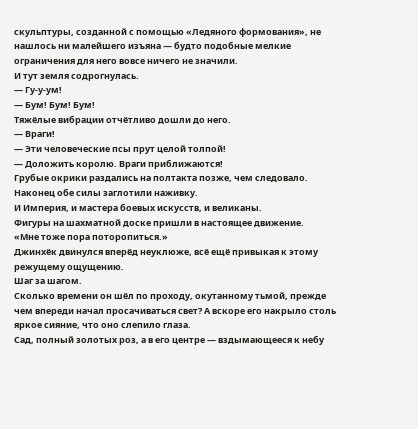скульптуры, созданной с помощью «Ледяного формования», не нашлось ни малейшего изъяна — будто подобные мелкие ограничения для него вовсе ничего не значили.
И тут земля содрогнулась.
— Гу-у-ум!
— Бум! Бум! Бум!
Тяжёлые вибрации отчётливо дошли до него.
— Враги!
— Эти человеческие псы прут целой толпой!
— Доложить королю. Враги приближаются!
Грубые окрики раздались на полтакта позже, чем следовало.
Наконец обе силы заглотили наживку.
И Империя, и мастера боевых искусств, и великаны.
Фигуры на шахматной доске пришли в настоящее движение.
«Мне тоже пора поторопиться.»
Джинхёк двинулся вперёд неуклюже, всё ещё привыкая к этому режущему ощущению.
Шаг за шагом.
Сколько времени он шёл по проходу, окутанному тьмой, прежде чем впереди начал просачиваться свет? А вскоре его накрыло столь яркое сияние, что оно слепило глаза.
Сад, полный золотых роз, а в его центре — вздымающееся к небу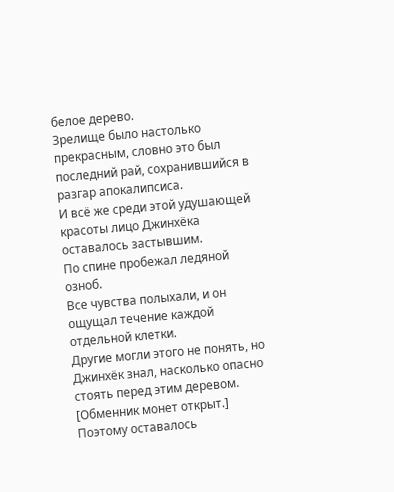белое дерево.
Зрелище было настолько прекрасным, словно это был последний рай, сохранившийся в разгар апокалипсиса.
И всё же среди этой удушающей красоты лицо Джинхёка оставалось застывшим.
По спине пробежал ледяной озноб.
Все чувства полыхали, и он ощущал течение каждой отдельной клетки.
Другие могли этого не понять, но Джинхёк знал, насколько опасно стоять перед этим деревом.
[Обменник монет открыт.]
Поэтому оставалось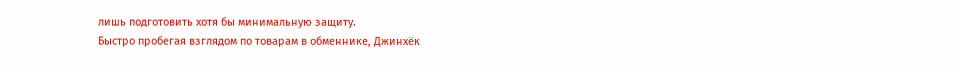лишь подготовить хотя бы минимальную защиту.
Быстро пробегая взглядом по товарам в обменнике, Джинхёк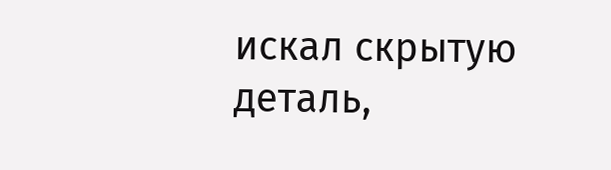искал скрытую деталь,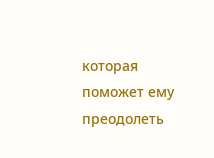которая поможет ему преодолеть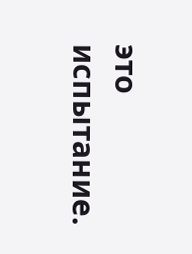это испытание.